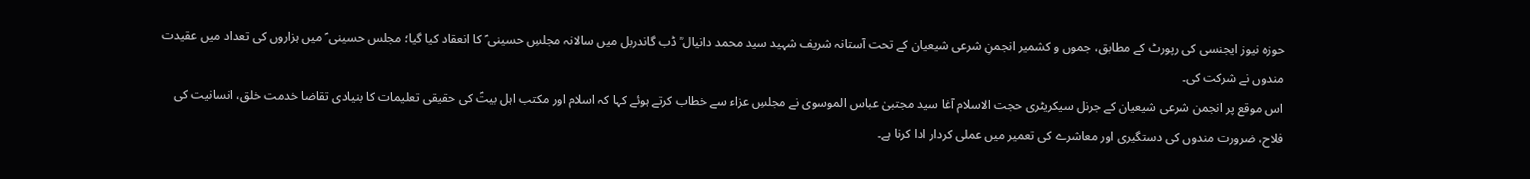حوزہ نیوز ایجنسی کی رپورٹ کے مطابق، جموں و کشمیر انجمنِ شرعی شیعیان کے تحت آستانہ شریف شہید سید محمد دانیال ؒ ڈب گاندربل میں سالانہ مجلسِ حسینی ؑ کا انعقاد کیا گیا؛ مجلس حسینی ؑ میں ہزاروں کی تعداد میں عقیدت مندوں نے شرکت کی۔
اس موقع پر انجمن شرعی شیعیان کے جرنل سیکریٹری حجت الاسلام آغا سید مجتبیٰ عباس الموسوی نے مجلسِ عزاء سے خطاب کرتے ہوئے کہا کہ اسلام اور مکتب اہل بیتؑ کی حقیقی تعلیمات کا بنیادی تقاضا خدمت خلق، انسانیت کی فلاح، ضرورت مندوں کی دستگیری اور معاشرے کی تعمیر میں عملی کردار ادا کرنا ہے۔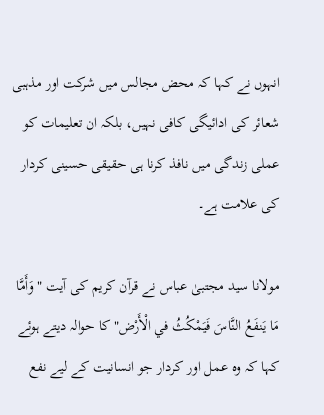انہوں نے کہا کہ محض مجالس میں شرکت اور مذہبی شعائر کی ادائیگی کافی نہیں، بلکہ ان تعلیمات کو عملی زندگی میں نافذ کرنا ہی حقیقی حسینی کردار کی علامت ہے۔

مولانا سید مجتبیٰ عباس نے قرآن کریم کی آیت "وَأَمَّا مَا يَنفَعُ النَّاسَ فَيَمْكُثُ في الْأَرْض" کا حوالہ دیتے ہوئے کہا کہ وہ عمل اور کردار جو انسانیت کے لیے نفع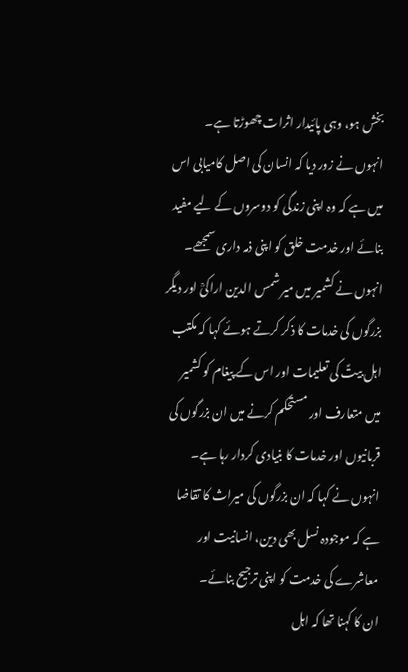بخش ہو، وہی پائیدار اثرات چھوڑتا ہے۔
انہوں نے زور دیا کہ انسان کی اصل کامیابی اس میں ہے کہ وہ اپنی زندگی کو دوسروں کے لیے مفید بنائے اور خدمت خلق کو اپنی ذمہ داری سمجھے۔
انہوں نے کشمیر میں میر شمس الدین اراکیؒ اور دیگر بزرگوں کی خدمات کا ذکر کرتے ہوئے کہا کہ مکتب اہل بیتؑ کی تعلیمات اور اس کے پیغام کو کشمیر میں متعارف اور مستحکم کرنے میں ان بزرگوں کی قربانیوں اور خدمات کا بنیادی کردار رہا ہے۔
انہوں نے کہا کہ ان بزرگوں کی میراث کا تقاضا ہے کہ موجودہ نسل بھی دین، انسانیت اور معاشرے کی خدمت کو اپنی ترجیح بنائے۔
ان کا کہنا تھا کہ اہل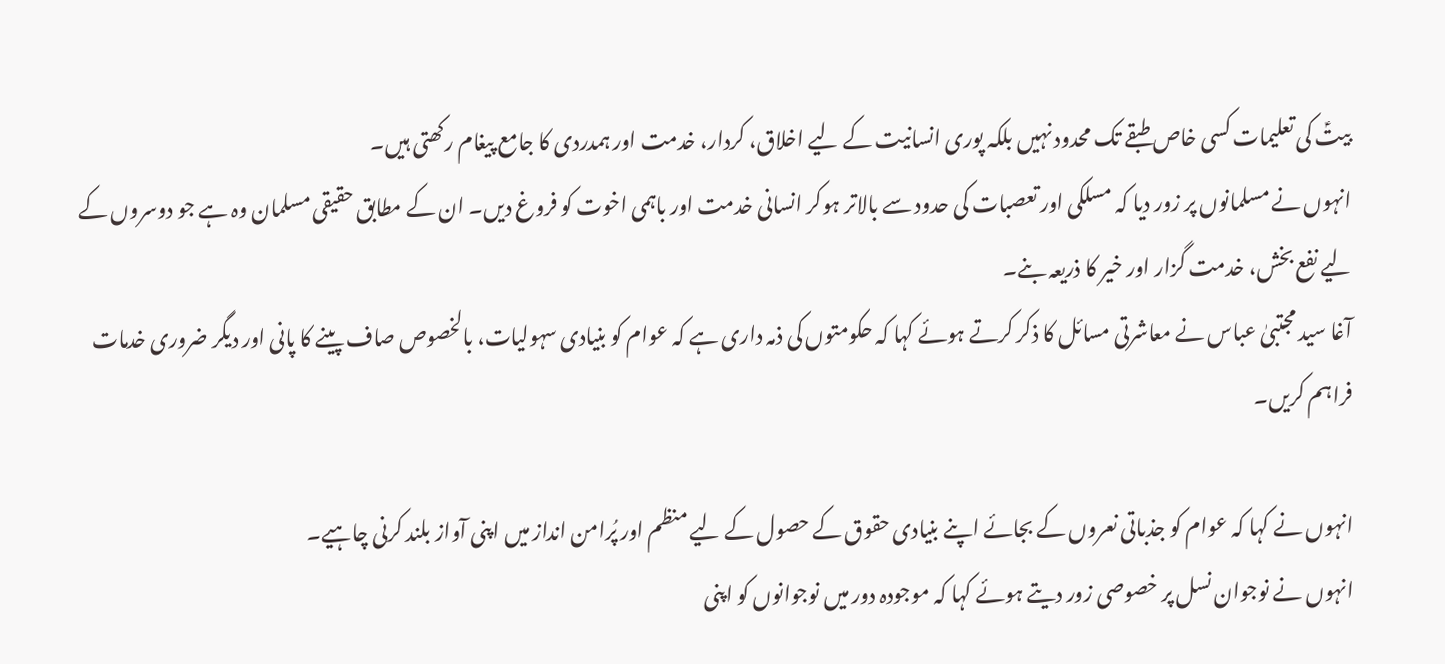بیتؑ کی تعلیمات کسی خاص طبقے تک محدود نہیں بلکہ پوری انسانیت کے لیے اخلاق، کردار، خدمت اور ہمدردی کا جامع پیغام رکھتی ہیں۔
انہوں نے مسلمانوں پر زور دیا کہ مسلکی اور تعصبات کی حدود سے بالاتر ہوکر انسانی خدمت اور باہمی اخوت کو فروغ دیں۔ ان کے مطابق حقیقی مسلمان وہ ہے جو دوسروں کے لیے نفع بخش، خدمت گزار اور خیر کا ذریعہ بنے۔
آغا سید مجتبیٰ عباس نے معاشرتی مسائل کا ذکر کرتے ہوئے کہا کہ حکومتوں کی ذمہ داری ہے کہ عوام کو بنیادی سہولیات، بالخصوص صاف پینے کا پانی اور دیگر ضروری خدمات فراہم کریں۔

انہوں نے کہا کہ عوام کو جذباتی نعروں کے بجائے اپنے بنیادی حقوق کے حصول کے لیے منظم اور پُرامن انداز میں اپنی آواز بلند کرنی چاہیے۔
انہوں نے نوجوان نسل پر خصوصی زور دیتے ہوئے کہا کہ موجودہ دور میں نوجوانوں کو اپنی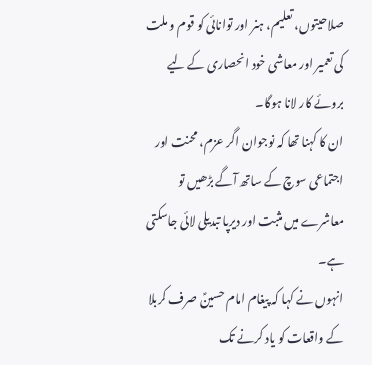صلاحیتوں، تعلیم، ہنر اور توانائی کو قوم و ملت کی تعمیر اور معاشی خود انحصاری کے لیے بروئے کار لانا ہوگا۔
ان کا کہنا تھا کہ نوجوان اگر عزم، محنت اور اجتماعی سوچ کے ساتھ آگے بڑھیں تو معاشرے میں مثبت اور دیرپا تبدیلی لائی جاسکتی ہے۔
انہوں نے کہا کہ پیغام امام حسینؑ صرف کربلا کے واقعات کو یاد کرنے تک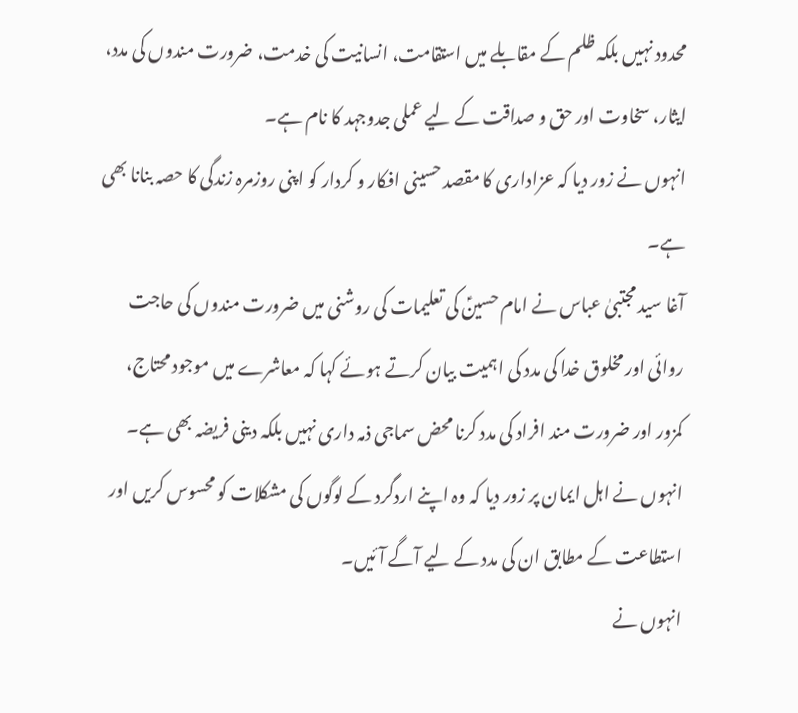محدود نہیں بلکہ ظلم کے مقابلے میں استقامت، انسانیت کی خدمت، ضرورت مندوں کی مدد، ایثار، سخاوت اور حق و صداقت کے لیے عملی جدوجہد کا نام ہے۔
انہوں نے زور دیا کہ عزاداری کا مقصد حسینی افکار و کردار کو اپنی روزمرہ زندگی کا حصہ بنانا بھی ہے۔
آغا سید مجتبیٰ عباس نے امام حسینؑ کی تعلیمات کی روشنی میں ضرورت مندوں کی حاجت روائی اور مخلوق خدا کی مدد کی اہمیت بیان کرتے ہوئے کہا کہ معاشرے میں موجود محتاج، کمزور اور ضرورت مند افراد کی مدد کرنا محض سماجی ذمہ داری نہیں بلکہ دینی فریضہ بھی ہے۔
انہوں نے اہل ایمان پر زور دیا کہ وہ اپنے اردگرد کے لوگوں کی مشکلات کو محسوس کریں اور استطاعت کے مطابق ان کی مدد کے لیے آگے آئیں۔
انہوں نے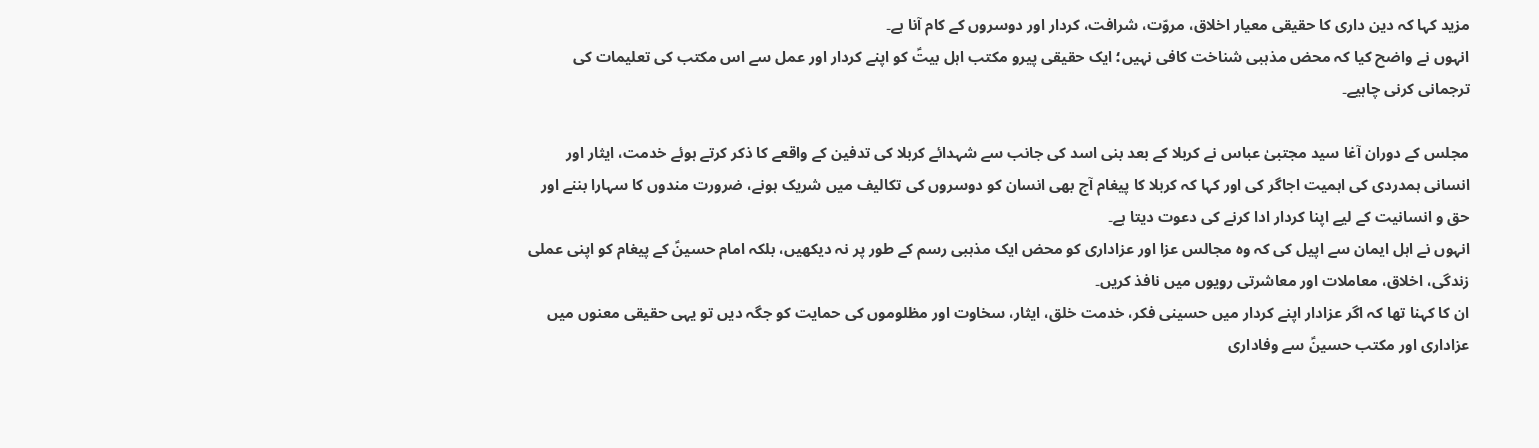مزید کہا کہ دین داری کا حقیقی معیار اخلاق، مروّت، شرافت، کردار اور دوسروں کے کام آنا ہے۔
انہوں نے واضح کیا کہ محض مذہبی شناخت کافی نہیں؛ ایک حقیقی پیرو مکتب اہل بیتؑ کو اپنے کردار اور عمل سے اس مکتب کی تعلیمات کی ترجمانی کرنی چاہیے۔

مجلس کے دوران آغا سید مجتبیٰ عباس نے کربلا کے بعد بنی اسد کی جانب سے شہدائے کربلا کی تدفین کے واقعے کا ذکر کرتے ہوئے خدمت، ایثار اور انسانی ہمدردی کی اہمیت اجاگر کی اور کہا کہ کربلا کا پیغام آج بھی انسان کو دوسروں کی تکالیف میں شریک ہونے، ضرورت مندوں کا سہارا بننے اور حق و انسانیت کے لیے اپنا کردار ادا کرنے کی دعوت دیتا ہے۔
انہوں نے اہل ایمان سے اپیل کی کہ وہ مجالس عزا اور عزاداری کو محض ایک مذہبی رسم کے طور پر نہ دیکھیں، بلکہ امام حسینؑ کے پیغام کو اپنی عملی زندگی، اخلاق، معاملات اور معاشرتی رویوں میں نافذ کریں۔
ان کا کہنا تھا کہ اگر عزادار اپنے کردار میں حسینی فکر، خدمت خلق، ایثار، سخاوت اور مظلوموں کی حمایت کو جگہ دیں تو یہی حقیقی معنوں میں عزاداری اور مکتب حسینؑ سے وفاداری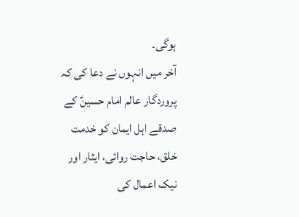ہوگی۔
آخر میں انہوں نے دعا کی کہ پروردگار عالم امام حسینؑ کے صدقے اہل ایمان کو خدمت خلق، حاجت روائی، ایثار اور نیک اعمال کی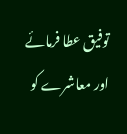توفیق عطا فرمائے اور معاشرے کو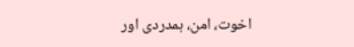اخوت، امن، ہمدردی اور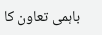باہمی تعاون کا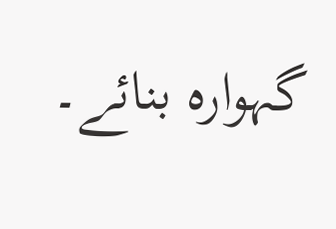گہوارہ بنائے۔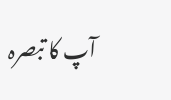آپ کا تبصرہ